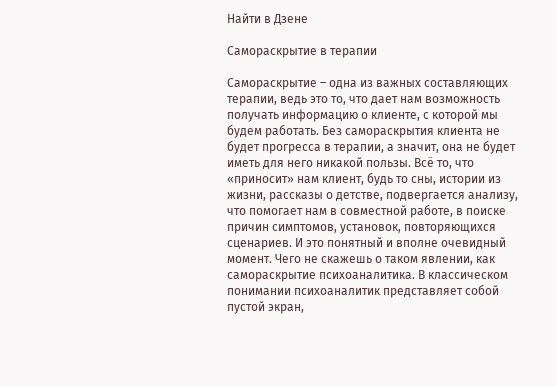Найти в Дзене

Самораскрытие в терапии

Самораскрытие – одна из важных составляющих терапии, ведь это то, что дает нам возможность получать информацию о клиенте, с которой мы будем работать. Без самораскрытия клиента не будет прогресса в терапии, а значит, она не будет иметь для него никакой пользы. Всё то, что «приносит» нам клиент, будь то сны, истории из жизни, рассказы о детстве, подвергается анализу, что помогает нам в совместной работе, в поиске причин симптомов, установок, повторяющихся сценариев. И это понятный и вполне очевидный момент. Чего не скажешь о таком явлении, как самораскрытие психоаналитика. В классическом понимании психоаналитик представляет собой пустой экран,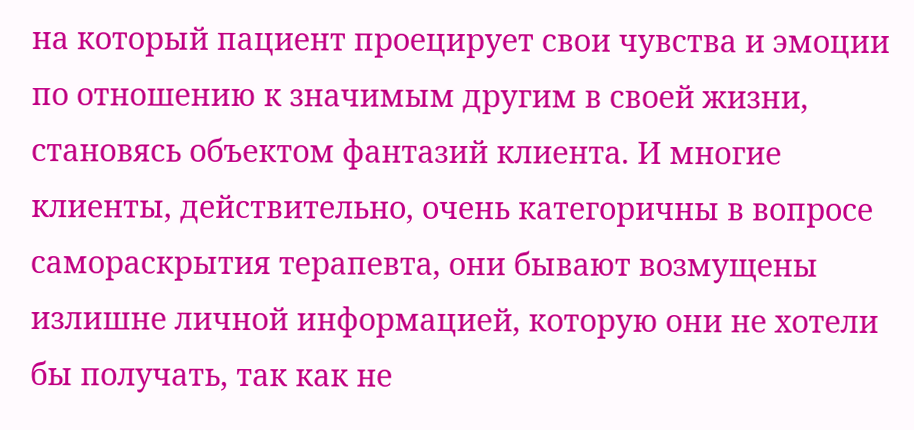на который пациент проецирует свои чувства и эмоции по отношению к значимым другим в своей жизни, становясь объектом фантазий клиента. И многие клиенты, действительно, очень категоричны в вопросе самораскрытия терапевта, они бывают возмущены излишне личной информацией, которую они не хотели бы получать, так как не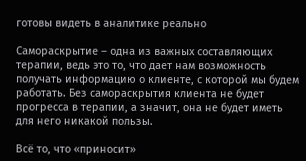готовы видеть в аналитике реально

Самораскрытие – одна из важных составляющих терапии, ведь это то, что дает нам возможность получать информацию о клиенте, с которой мы будем работать. Без самораскрытия клиента не будет прогресса в терапии, а значит, она не будет иметь для него никакой пользы.

Всё то, что «приносит»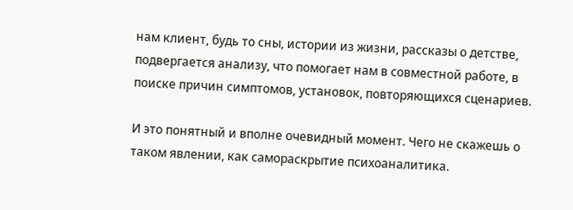нам клиент, будь то сны, истории из жизни, рассказы о детстве, подвергается анализу, что помогает нам в совместной работе, в поиске причин симптомов, установок, повторяющихся сценариев.

И это понятный и вполне очевидный момент. Чего не скажешь о таком явлении, как самораскрытие психоаналитика.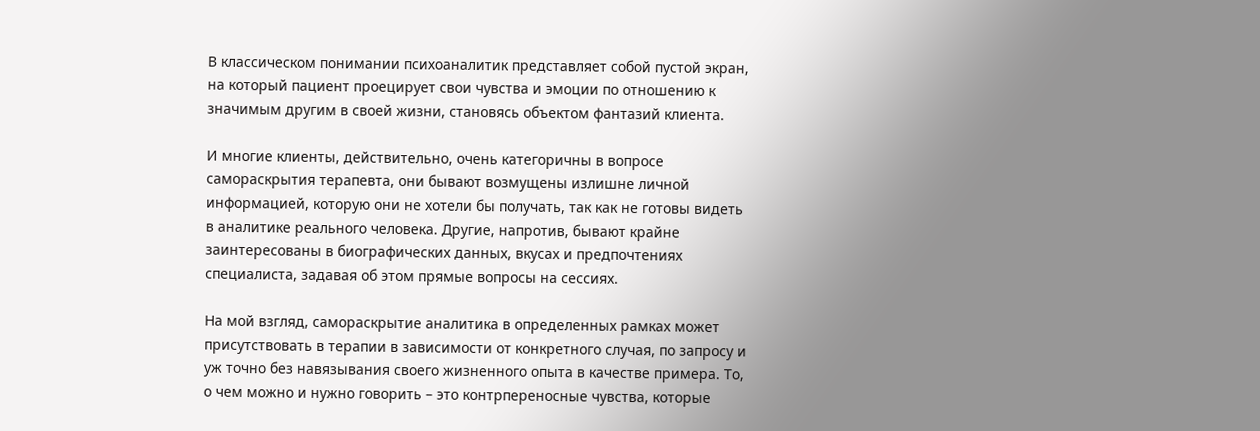В классическом понимании психоаналитик представляет собой пустой экран, на который пациент проецирует свои чувства и эмоции по отношению к значимым другим в своей жизни, становясь объектом фантазий клиента.

И многие клиенты, действительно, очень категоричны в вопросе самораскрытия терапевта, они бывают возмущены излишне личной информацией, которую они не хотели бы получать, так как не готовы видеть в аналитике реального человека. Другие, напротив, бывают крайне заинтересованы в биографических данных, вкусах и предпочтениях специалиста, задавая об этом прямые вопросы на сессиях.

На мой взгляд, самораскрытие аналитика в определенных рамках может присутствовать в терапии в зависимости от конкретного случая, по запросу и уж точно без навязывания своего жизненного опыта в качестве примера. То, о чем можно и нужно говорить – это контрпереносные чувства, которые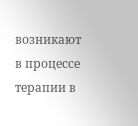возникают в процессе терапии в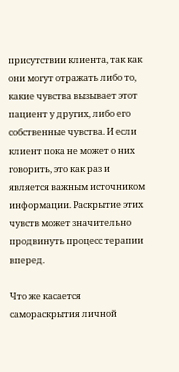присутствии клиента, так как они могут отражать либо то, какие чувства вызывает этот пациент у других, либо его собственные чувства. И если клиент пока не может о них говорить, это как раз и является важным источником информации. Раскрытие этих чувств может значительно продвинуть процесс терапии вперед.

Что же касается самораскрытия личной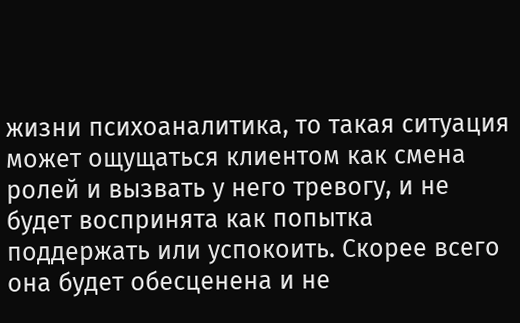жизни психоаналитика, то такая ситуация может ощущаться клиентом как смена ролей и вызвать у него тревогу, и не будет воспринята как попытка поддержать или успокоить. Скорее всего она будет обесценена и не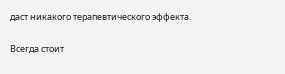даст никакого терапевтического эффекта.

Всегда стоит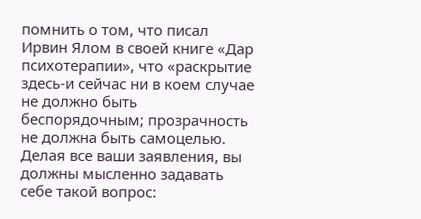помнить о том, что писал Ирвин Ялом в своей книге «Дар психотерапии», что «раскрытие здесь-и сейчас ни в коем случае не должно быть беспорядочным; прозрачность не должна быть самоцелью. Делая все ваши заявления, вы должны мысленно задавать себе такой вопрос: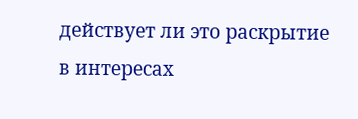действует ли это раскрытие в интересах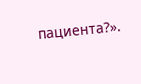пациента?».